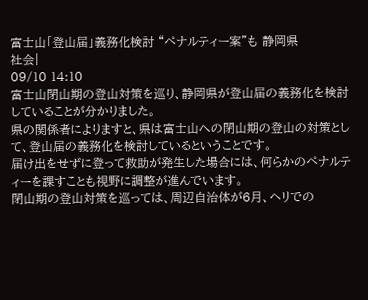富士山「登山届」義務化検討 “ペナルティー案”も 静岡県
社会|
09/10 14:10
富士山閉山期の登山対策を巡り、静岡県が登山届の義務化を検討していることが分かりました。
県の関係者によりますと、県は富士山への閉山期の登山の対策として、登山届の義務化を検討しているということです。
届け出をせずに登って救助が発生した場合には、何らかのペナルティーを課すことも視野に調整が進んでいます。
閉山期の登山対策を巡っては、周辺自治体が6月、ヘリでの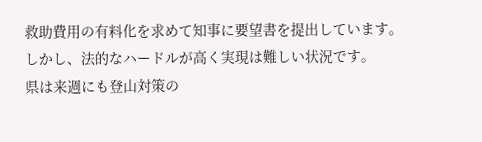救助費用の有料化を求めて知事に要望書を提出しています。
しかし、法的なハードルが高く実現は難しい状況です。
県は来週にも登山対策の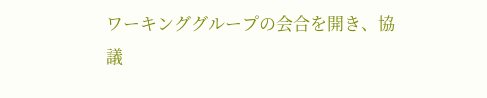ワーキンググループの会合を開き、協議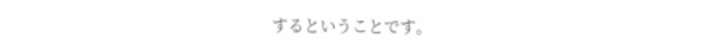するということです。